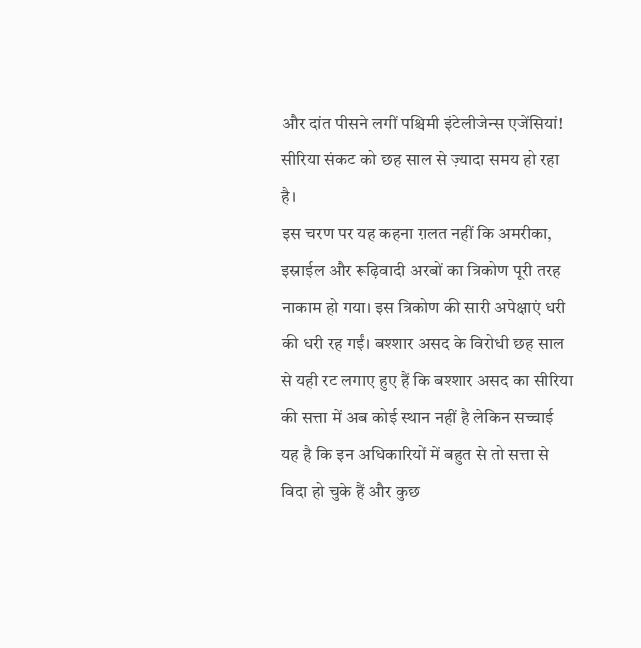और दांत पीसने लगीं पश्चिमी इंटेलीजेन्स एजेंसियां!
सीरिया संकट को छह साल से ज़्यादा समय हो रहा है।
इस चरण पर यह कहना ग़लत नहीं कि अमरीका, इस्राईल और रूढ़िवादी अरबों का त्रिकोण पूरी तरह नाकाम हो गया। इस त्रिकोण की सारी अपेक्षाएं धरी की धरी रह गईं। बश्शार असद के विरोधी छह साल से यही रट लगाए हुए हैं कि बश्शार असद का सीरिया की सत्ता में अब कोई स्थान नहीं है लेकिन सच्चाई यह है कि इन अधिकारियों में बहुत से तो सत्ता से विदा हो चुके हैं और कुछ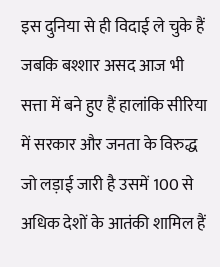इस दुनिया से ही विदाई ले चुके हैं जबकि बश्शार असद आज भी सत्ता में बने हुए हैं हालांकि सीरिया में सरकार और जनता के विरुद्ध जो लड़ाई जारी है उसमें 100 से अधिक देशों के आतंकी शामिल हैं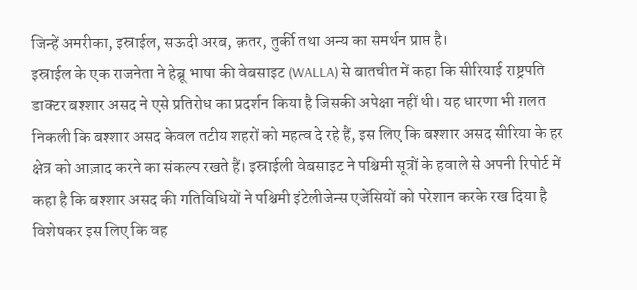जिन्हें अमरीका, इस्राईल, सऊदी अरब, क़तर, तुर्की तथा अन्य का समर्थन प्राप्त है।
इस्राईल के एक राजनेता ने हेब्रू भाषा की वेबसाइट (WALLA) से बातचीत में कहा कि सीरियाई राष्ट्रपति डाक्टर बश्शार असद ने एसे प्रतिरोध का प्रदर्शन किया है जिसकी अपेक्षा नहीं थी। यह धारणा भी ग़लत निकली कि बश्शार असद केवल तटीय शहरों को महत्व दे रहे हैं, इस लिए कि बश्शार असद सीरिया के हर क्षेत्र को आज़ाद करने का संकल्प रखते हैं। इस्राईली वेबसाइट ने पश्चिमी सूत्रों के हवाले से अपनी रिपोर्ट में कहा है कि बश्शार असद की गतिविधियों ने पश्चिमी इंटेलीजेन्स एजेंसियों को परेशान करके रख दिया है विशेषकर इस लिए कि वह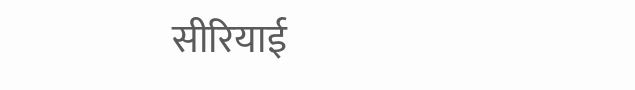सीरियाई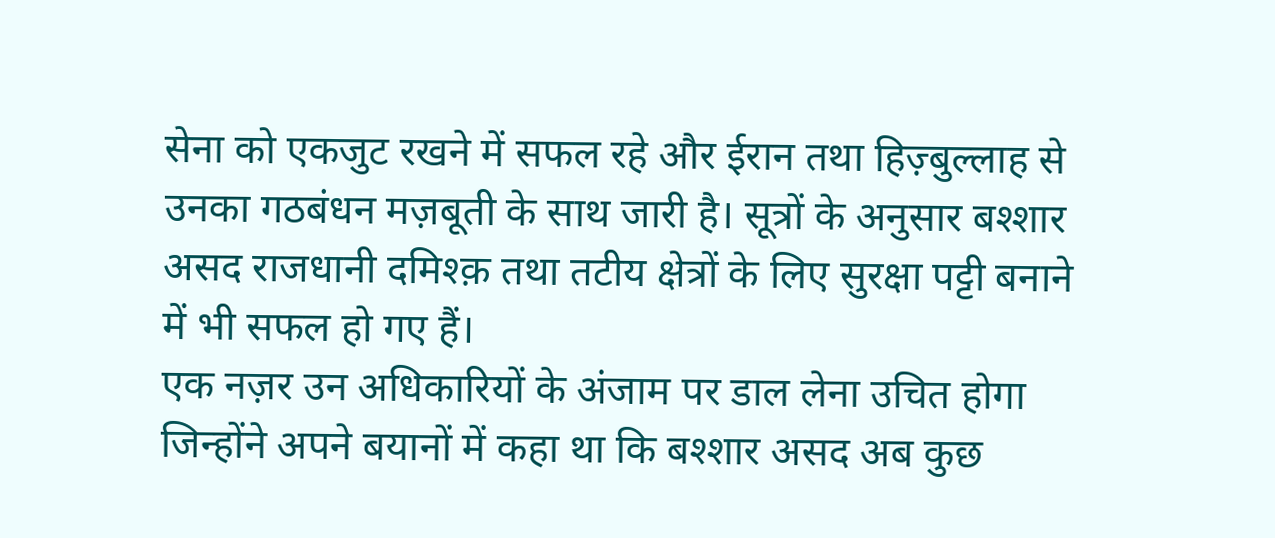सेना को एकजुट रखने में सफल रहे और ईरान तथा हिज़्बुल्लाह से उनका गठबंधन मज़बूती के साथ जारी है। सूत्रों के अनुसार बश्शार असद राजधानी दमिश्क़ तथा तटीय क्षेत्रों के लिए सुरक्षा पट्टी बनाने में भी सफल हो गए हैं।
एक नज़र उन अधिकारियों के अंजाम पर डाल लेना उचित होगा जिन्होंने अपने बयानों में कहा था कि बश्शार असद अब कुछ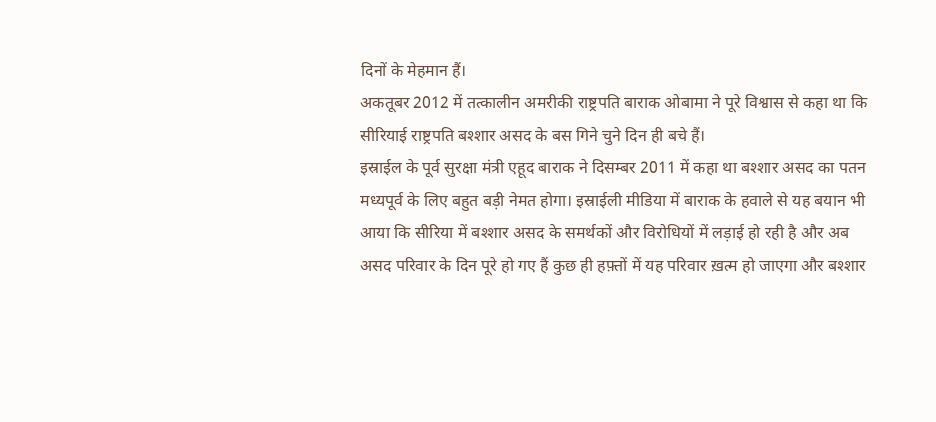दिनों के मेहमान हैं।
अकतूबर 2012 में तत्कालीन अमरीकी राष्ट्रपति बाराक ओबामा ने पूरे विश्वास से कहा था कि सीरियाई राष्ट्रपति बश्शार असद के बस गिने चुने दिन ही बचे हैं।
इस्राईल के पूर्व सुरक्षा मंत्री एहूद बाराक ने दिसम्बर 2011 में कहा था बश्शार असद का पतन मध्यपूर्व के लिए बहुत बड़ी नेमत होगा। इस्राईली मीडिया में बाराक के हवाले से यह बयान भी आया कि सीरिया में बश्शार असद के समर्थकों और विरोधियों में लड़ाई हो रही है और अब असद परिवार के दिन पूरे हो गए हैं कुछ ही हफ़्तों में यह परिवार ख़त्म हो जाएगा और बश्शार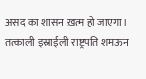असद का शासन ख़त्म हो जाएगा।
तत्काली इस्राईली राष्ट्रपति शमऊन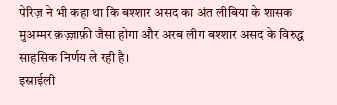पेरिज़ ने भी कहा था कि बश्शार असद का अंत लीबिया के शासक मुअम्मर क़ज़्ज़ाफ़ी जैसा होगा और अरब लीग बश्शार असद के विरुद्ध साहसिक निर्णय ले रही है।
इस्राईली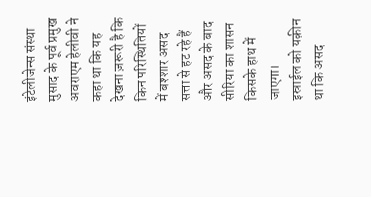इंटेलीजेन्स संस्था मुसाद के पूर्व प्रमुख अवराएम हेलीवी ने कहा था कि यह देखना ज़रूरी है कि किन परिस्थितियों में बश्शार असद सत्ता से हट रहे हैं और असद के बाद सीरिया का शासन किसके हाथ में जाएगा।
इस्राईल को यक़ीन था कि असद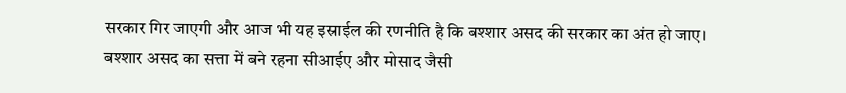सरकार गिर जाएगी और आज भी यह इस्राईल की रणनीति है कि बश्शार असद की सरकार का अंत हो जाए।
बश्शार असद का सत्ता में बने रहना सीआईए और मोसाद जैसी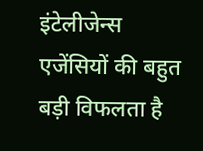इंटेलीजेन्स एजेंसियों की बहुत बड़ी विफलता है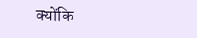क्योंकि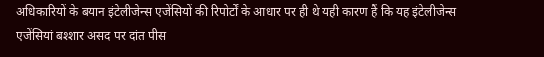अधिकारियों के बयान इंटेलीजेन्स एजेंसियों की रिपोर्टों के आधार पर ही थे यही कारण हैं कि यह इंटेलीजेन्स एजेंसियां बश्शार असद पर दांत पीस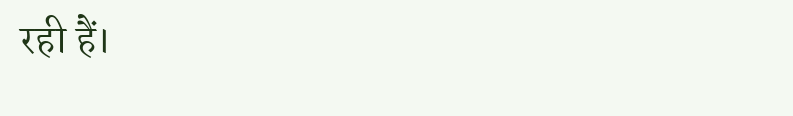रही हैं।